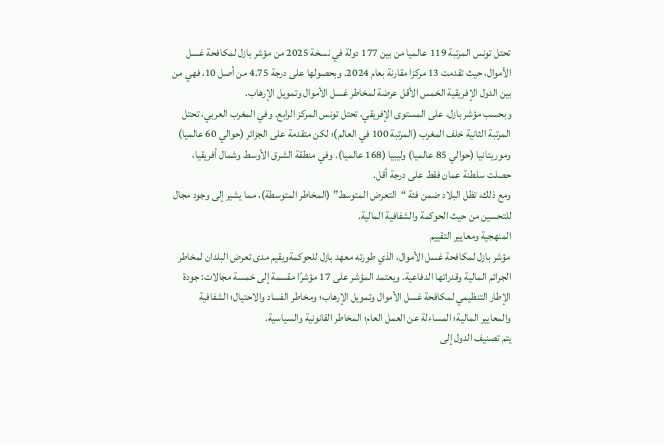تحتل تونس المرتبة 119 عالميا من بين 177 دولة في نسخة 2025 من مؤشر بازل لمكافحة غسل الأموال، حيث تقدمت 13 مركزا مقارنة بعام 2024. وبحصولها على درجة 4.75 من أصل 10، فهي من بين الدول الإفريقية الخمس الأقل عرضة لمخاطر غسل الأموال وتمويل الإرهاب.
وبحسب مؤشر بازل، على المستوى الإفريقي، تحتل تونس المركز الرابع. وفي المغرب العربي، تحتل المرتبة الثانية خلف المغرب (المرتبة 100 في العالم)؛ لكن متقدمة على الجزائر (حوالي 60 عالميا) وموريتانيا (حوالي 85 عالميا) وليبيا (168 عالميا). وفي منطقة الشرق الأوسط وشمال أفريقيا، حصلت سلطنة عمان فقط على درجة أقل.
ومع ذلك، تظل البلاد ضمن فئة “التعرض المتوسط” (المخاطر المتوسطة)، مما يشير إلى وجود مجال للتحسين من حيث الحوكمة والشفافية المالية.
المنهجية ومعايير التقييم
مؤشر بازل لمكافحة غسل الأموال، الذي طورته معهد بازل للحوكمةويقيم مدى تعرض البلدان لمخاطر الجرائم المالية وقدراتها الدفاعية. ويعتمد المؤشر على 17 مؤشرًا مقسمة إلى خمسة مجالات: جودة الإطار التنظيمي لمكافحة غسل الأموال وتمويل الإرهاب؛ ومخاطر الفساد والاحتيال؛ الشفافية والمعايير المالية؛ المساءلة عن العمل العام؛ المخاطر القانونية والسياسية.
يتم تصنيف الدول إلى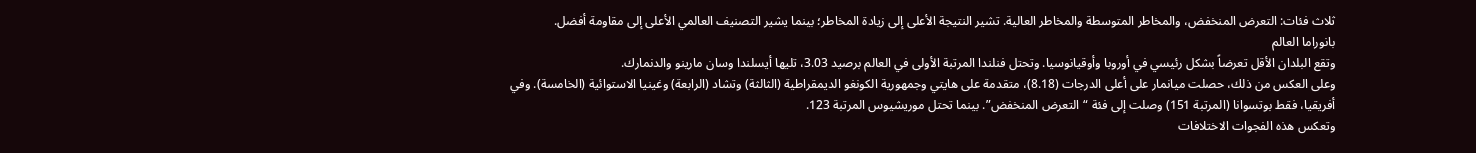ثلاث فئات: التعرض المنخفض، والمخاطر المتوسطة والمخاطر العالية. تشير النتيجة الأعلى إلى زيادة المخاطر؛ بينما يشير التصنيف العالمي الأعلى إلى مقاومة أفضل.
بانوراما العالم
وتقع البلدان الأقل تعرضاً بشكل رئيسي في أوروبا وأوقيانوسيا. وتحتل فنلندا المرتبة الأولى في العالم برصيد 3.03، تليها أيسلندا وسان مارينو والدنمارك.
وعلى العكس من ذلك، حصلت ميانمار على أعلى الدرجات (8.18)، متقدمة على هايتي وجمهورية الكونغو الديمقراطية (الثالثة) وتشاد (الرابعة) وغينيا الاستوائية (الخامسة). وفي أفريقيا، فقط بوتسوانا (المرتبة 151) وصلت إلى فئة “التعرض المنخفض”. بينما تحتل موريشيوس المرتبة 123.
وتعكس هذه الفجوات الاختلافات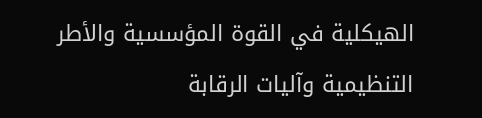الهيكلية في القوة المؤسسية والأطر التنظيمية وآليات الرقابة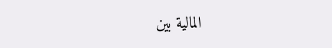المالية بين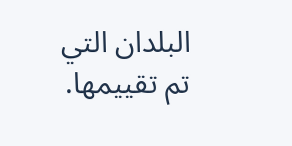البلدان التي تم تقييمها.